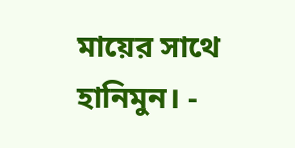মায়ের সাথে হানিমুন। -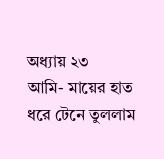অধ্যায় ২৩
আমি- মায়ের হাত ধরে টেনে তুললাম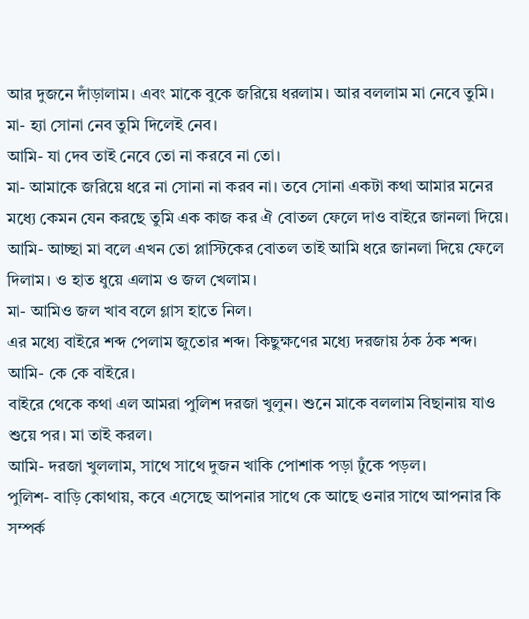আর দুজনে দাঁড়ালাম। এবং মাকে বুকে জরিয়ে ধরলাম। আর বললাম মা নেবে তুমি।
মা- হ্যা সোনা নেব তুমি দিলেই নেব।
আমি- যা দেব তাই নেবে তো না করবে না তো।
মা- আমাকে জরিয়ে ধরে না সোনা না করব না। তবে সোনা একটা কথা আমার মনের মধ্যে কেমন যেন করছে তুমি এক কাজ কর ঐ বোতল ফেলে দাও বাইরে জানলা দিয়ে।
আমি- আচ্ছা মা বলে এখন তো প্লাস্টিকের বোতল তাই আমি ধরে জানলা দিয়ে ফেলে দিলাম। ও হাত ধুয়ে এলাম ও জল খেলাম।
মা- আমিও জল খাব বলে গ্লাস হাতে নিল।
এর মধ্যে বাইরে শব্দ পেলাম জুতোর শব্দ। কিছুক্ষণের মধ্যে দরজায় ঠক ঠক শব্দ।
আমি- কে কে বাইরে।
বাইরে থেকে কথা এল আমরা পুলিশ দরজা খুলুন। শুনে মাকে বললাম বিছানায় যাও শুয়ে পর। মা তাই করল।
আমি- দরজা খুললাম, সাথে সাথে দুজন খাকি পোশাক পড়া ঢুঁকে পড়ল।
পুলিশ- বাড়ি কোথায়, কবে এসেছে আপনার সাথে কে আছে ওনার সাথে আপনার কি সম্পর্ক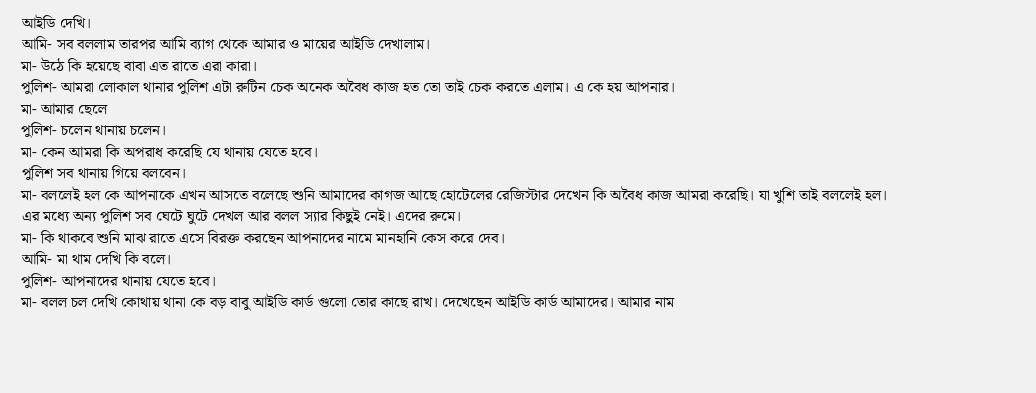আইডি দেখি।
আমি- সব বললাম তারপর আমি ব্যাগ থেকে আমার ও মায়ের আইডি দেখালাম।
মা- উঠে কি হয়েছে বাবা এত রাতে এরা কারা।
পুলিশ- আমরা লোকাল থানার পুলিশ এটা রুটিন চেক অনেক অবৈধ কাজ হত তো তাই চেক করতে এলাম। এ কে হয় আপনার।
মা- আমার ছেলে
পুলিশ- চলেন থানায় চলেন।
মা- কেন আমরা কি অপরাধ করেছি যে থানায় যেতে হবে।
পুলিশ সব থানায় গিয়ে বলবেন।
মা- বললেই হল কে আপনাকে এখন আসতে বলেছে শুনি আমাদের কাগজ আছে হোটেলের রেজিস্টার দেখেন কি অবৈধ কাজ আমরা করেছি। যা খুশি তাই বললেই হল।
এর মধ্যে অন্য পুলিশ সব ঘেটে ঘুটে দেখল আর বলল স্যার কিছুই নেই। এদের রুমে।
মা- কি থাকবে শুনি মাঝ রাতে এসে বিরক্ত করছেন আপনাদের নামে মানহানি কেস করে দেব।
আমি- মা থাম দেখি কি বলে।
পুলিশ- আপনাদের থানায় যেতে হবে।
মা- বলল চল দেখি কোথায় থানা কে বড় বাবু আইডি কার্ড গুলো তোর কাছে রাখ। দেখেছেন আইডি কার্ড আমাদের। আমার নাম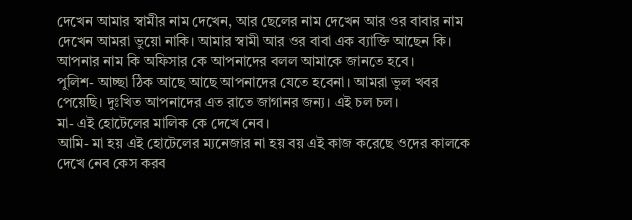দেখেন আমার স্বামীর নাম দেখেন, আর ছেলের নাম দেখেন আর ওর বাবার নাম দেখেন আমরা ভুয়ো নাকি। আমার স্বামী আর ওর বাবা এক ব্যাক্তি আছেন কি। আপনার নাম কি অফিসার কে আপনাদের বলল আমাকে জানতে হবে।
পুলিশ- আচ্ছা ঠিক আছে আছে আপনাদের যেতে হবেনা। আমরা ভুল খবর পেয়েছি। দুঃখিত আপনাদের এত রাতে জাগানর জন্য। এই চল চল।
মা- এই হোটেলের মালিক কে দেখে নেব।
আমি- মা হয় এই হোটেলের ম্যনেজার না হয় বয় এই কাজ করেছে ওদের কালকে দেখে নেব কেস করব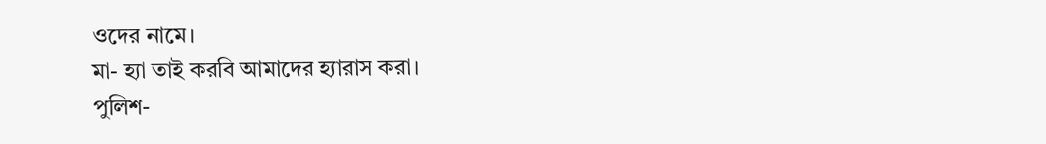ওদের নামে।
মা- হ্যা তাই করবি আমাদের হ্যারাস করা।
পুলিশ-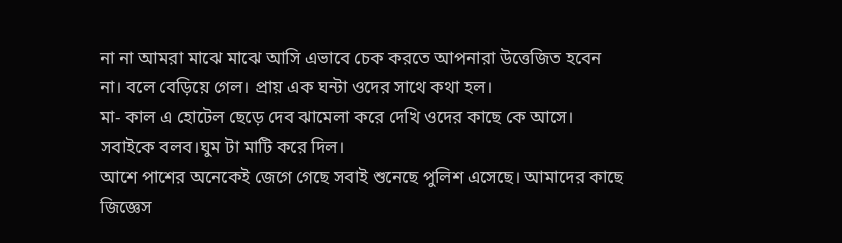না না আমরা মাঝে মাঝে আসি এভাবে চেক করতে আপনারা উত্তেজিত হবেন না। বলে বেড়িয়ে গেল। প্রায় এক ঘন্টা ওদের সাথে কথা হল।
মা- কাল এ হোটেল ছেড়ে দেব ঝামেলা করে দেখি ওদের কাছে কে আসে। সবাইকে বলব।ঘুম টা মাটি করে দিল।
আশে পাশের অনেকেই জেগে গেছে সবাই শুনেছে পুলিশ এসেছে। আমাদের কাছে জিজ্ঞেস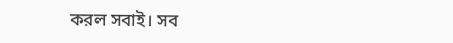করল সবাই। সব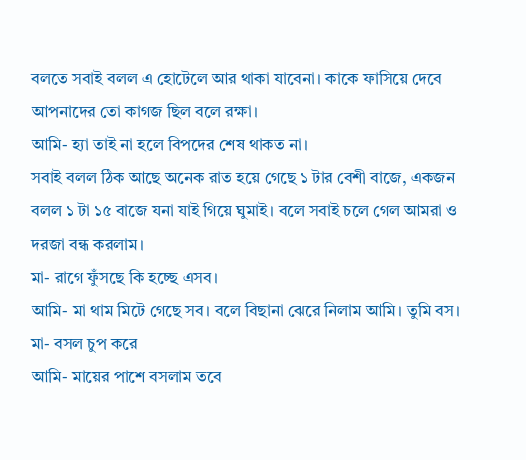বলতে সবাই বলল এ হোটেলে আর থাকা যাবেনা। কাকে ফাসিয়ে দেবে আপনাদের তো কাগজ ছিল বলে রক্ষা।
আমি- হ্যা তাই না হলে বিপদের শেষ থাকত না।
সবাই বলল ঠিক আছে অনেক রাত হয়ে গেছে ১ টার বেশী বাজে, একজন বলল ১ টা ১৫ বাজে যনা যাই গিয়ে ঘুমাই। বলে সবাই চলে গেল আমরা ও দরজা বন্ধ করলাম।
মা- রাগে ফুঁসছে কি হচ্ছে এসব।
আমি- মা থাম মিটে গেছে সব। বলে বিছানা ঝেরে নিলাম আমি। তুমি বস।
মা- বসল চুপ করে
আমি- মায়ের পাশে বসলাম তবে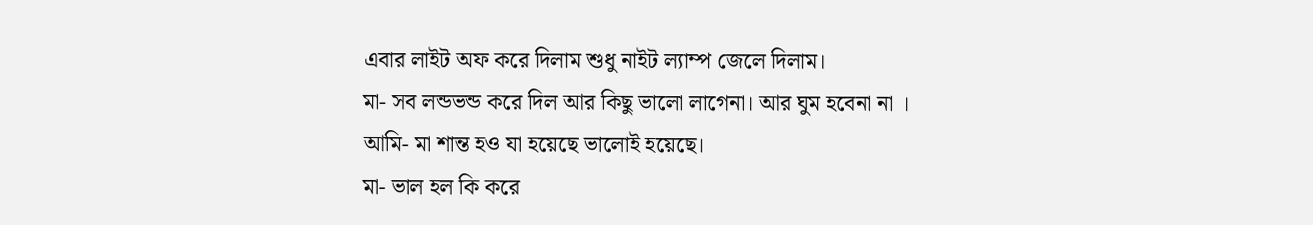এবার লাইট অফ করে দিলাম শুধু নাইট ল্যাম্প জেলে দিলাম।
মা- সব লন্ডভন্ড করে দিল আর কিছু ভালো লাগেনা। আর ঘুম হবেনা না ।
আমি- মা শান্ত হও যা হয়েছে ভালোই হয়েছে।
মা- ভাল হল কি করে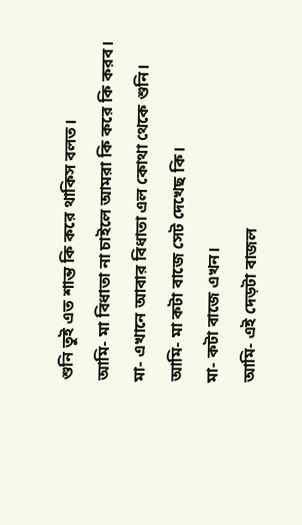শুনি তুই এত শান্ত কি করে থাকিস বলত।
আমি- মা বিধাতা না চাইলে আমরা কি করে কি করব।
মা- এখানে আবার বিধাতা এল কোথা থেকে শুনি।
আমি- মা কটা বাজে সেট দেখেছ কি।
মা- কটা বাজে এখন।
আমি- এই দেড়টা বাজল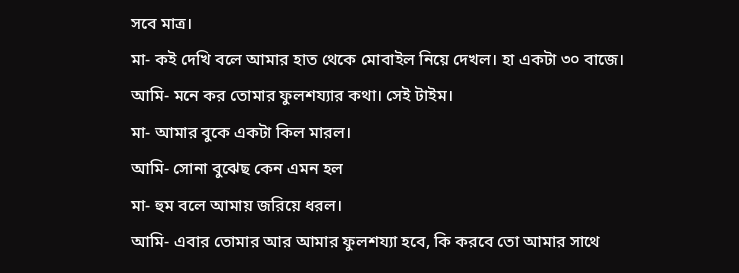সবে মাত্র।
মা- কই দেখি বলে আমার হাত থেকে মোবাইল নিয়ে দেখল। হা একটা ৩০ বাজে।
আমি- মনে কর তোমার ফুলশয্যার কথা। সেই টাইম।
মা- আমার বুকে একটা কিল মারল।
আমি- সোনা বুঝেছ কেন এমন হল
মা- হুম বলে আমায় জরিয়ে ধরল।
আমি- এবার তোমার আর আমার ফুলশয্যা হবে, কি করবে তো আমার সাথে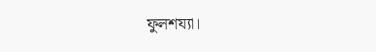ফুলশয্যা।